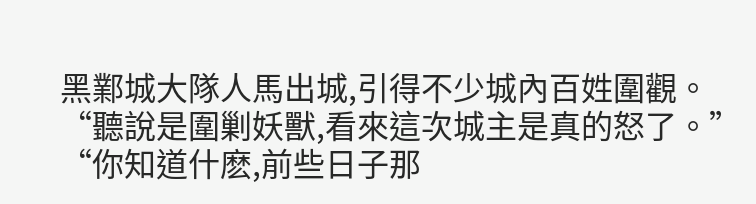黑鄴城大隊人馬出城,引得不少城內百姓圍觀。
“聽說是圍剿妖獸,看來這次城主是真的怒了。”
“你知道什麽,前些日子那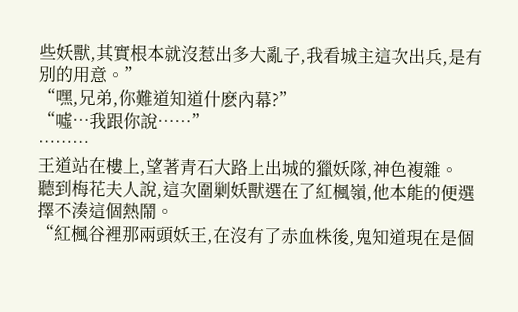些妖獸,其實根本就沒惹出多大亂子,我看城主這次出兵,是有別的用意。”
“嘿,兄弟,你難道知道什麽內幕?”
“噓…我跟你說……”
………
王道站在樓上,望著青石大路上出城的獵妖隊,神色複雜。
聽到梅花夫人說,這次圍剿妖獸選在了紅楓嶺,他本能的便選擇不湊這個熱鬧。
“紅楓谷裡那兩頭妖王,在沒有了赤血株後,鬼知道現在是個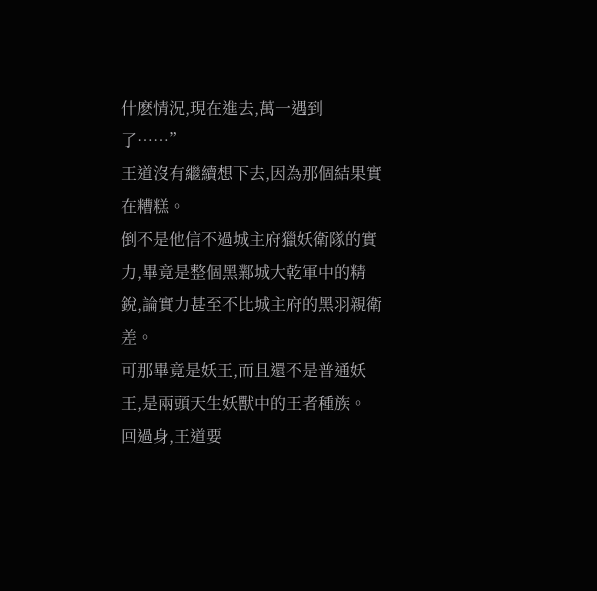什麽情況,現在進去,萬一遇到了……”
王道沒有繼續想下去,因為那個結果實在糟糕。
倒不是他信不過城主府獵妖衛隊的實力,畢竟是整個黑鄴城大乾軍中的精銳,論實力甚至不比城主府的黑羽親衛差。
可那畢竟是妖王,而且還不是普通妖王,是兩頭天生妖獸中的王者種族。
回過身,王道要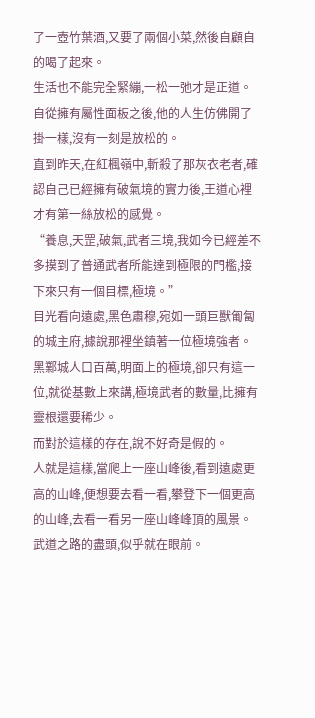了一壺竹葉酒,又要了兩個小菜,然後自顧自的喝了起來。
生活也不能完全緊繃,一松一弛才是正道。
自從擁有屬性面板之後,他的人生仿佛開了掛一樣,沒有一刻是放松的。
直到昨天,在紅楓嶺中,斬殺了那灰衣老者,確認自己已經擁有破氣境的實力後,王道心裡才有第一絲放松的感覺。
“養息,天罡,破氣,武者三境,我如今已經差不多摸到了普通武者所能達到極限的門檻,接下來只有一個目標,極境。”
目光看向遠處,黑色肅穆,宛如一頭巨獸匍匐的城主府,據說那裡坐鎮著一位極境強者。
黑鄴城人口百萬,明面上的極境,卻只有這一位,就從基數上來講,極境武者的數量,比擁有靈根還要稀少。
而對於這樣的存在,說不好奇是假的。
人就是這樣,當爬上一座山峰後,看到遠處更高的山峰,便想要去看一看,攀登下一個更高的山峰,去看一看另一座山峰峰頂的風景。
武道之路的盡頭,似乎就在眼前。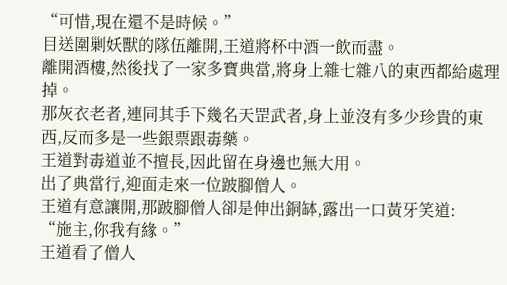“可惜,現在還不是時候。”
目送圍剿妖獸的隊伍離開,王道將杯中酒一飲而盡。
離開酒樓,然後找了一家多寶典當,將身上雜七雜八的東西都給處理掉。
那灰衣老者,連同其手下幾名天罡武者,身上並沒有多少珍貴的東西,反而多是一些銀票跟毒藥。
王道對毒道並不擅長,因此留在身邊也無大用。
出了典當行,迎面走來一位跛腳僧人。
王道有意讓開,那跛腳僧人卻是伸出銅缽,露出一口黃牙笑道:
“施主,你我有緣。”
王道看了僧人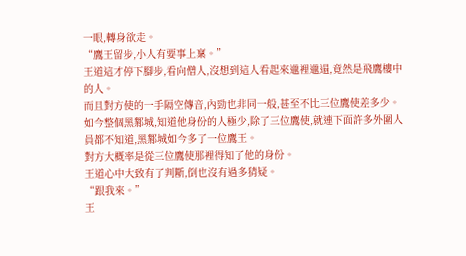一眼,轉身欲走。
“鷹王留步,小人有要事上稟。”
王道這才停下腳步,看向僧人,沒想到這人看起來邋裡邋遢,竟然是飛鷹樓中的人。
而且對方使的一手隔空傳音,內勁也非同一般,甚至不比三位鷹使差多少。
如今整個黑鄴城,知道他身份的人極少,除了三位鷹使,就連下面許多外圍人員都不知道,黑鄴城如今多了一位鷹王。
對方大概率是從三位鷹使那裡得知了他的身份。
王道心中大致有了判斷,倒也沒有過多猜疑。
“跟我來。”
王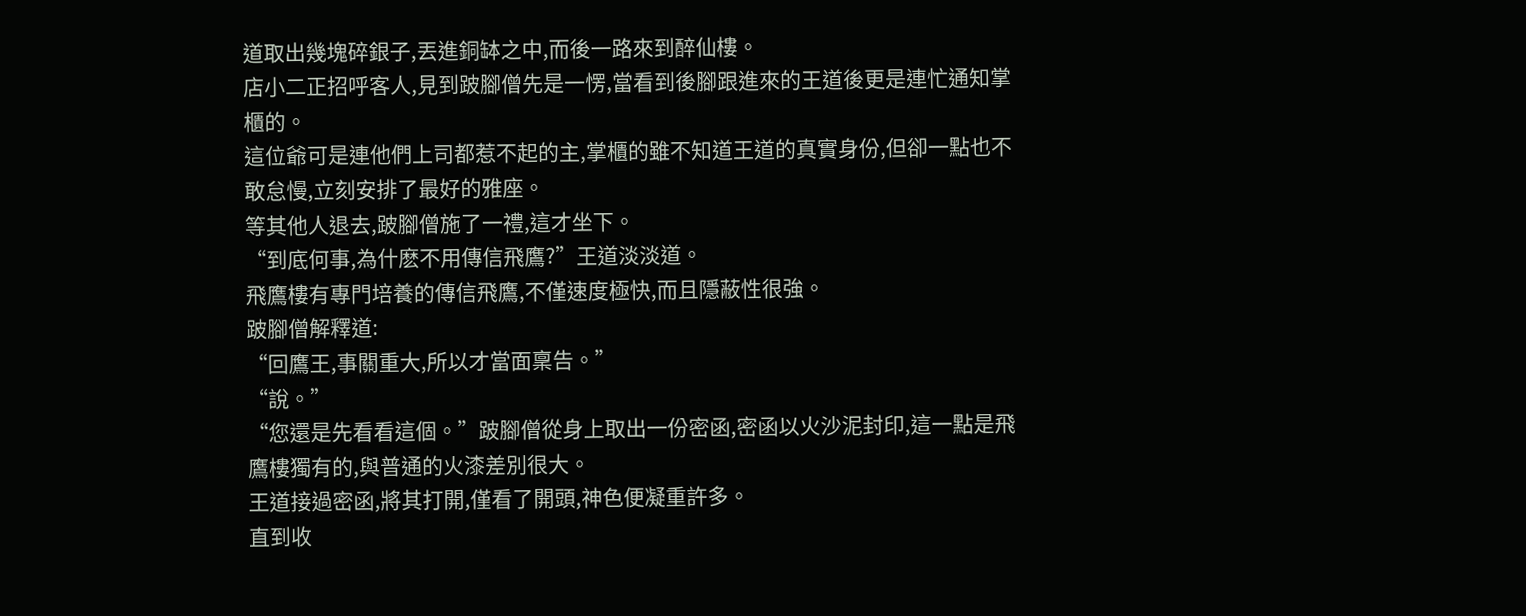道取出幾塊碎銀子,丟進銅缽之中,而後一路來到醉仙樓。
店小二正招呼客人,見到跛腳僧先是一愣,當看到後腳跟進來的王道後更是連忙通知掌櫃的。
這位爺可是連他們上司都惹不起的主,掌櫃的雖不知道王道的真實身份,但卻一點也不敢怠慢,立刻安排了最好的雅座。
等其他人退去,跛腳僧施了一禮,這才坐下。
“到底何事,為什麽不用傳信飛鷹?”王道淡淡道。
飛鷹樓有專門培養的傳信飛鷹,不僅速度極快,而且隱蔽性很強。
跛腳僧解釋道:
“回鷹王,事關重大,所以才當面稟告。”
“說。”
“您還是先看看這個。”跛腳僧從身上取出一份密函,密函以火沙泥封印,這一點是飛鷹樓獨有的,與普通的火漆差別很大。
王道接過密函,將其打開,僅看了開頭,神色便凝重許多。
直到收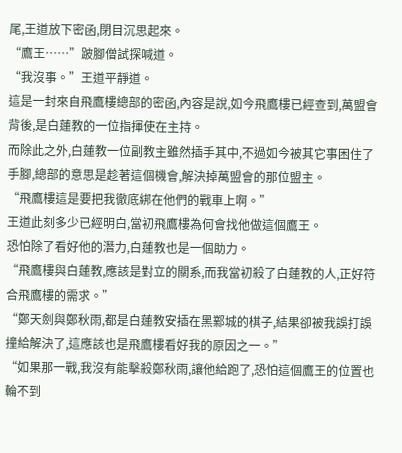尾,王道放下密函,閉目沉思起來。
“鷹王……”跛腳僧試探喊道。
“我沒事。”王道平靜道。
這是一封來自飛鷹樓總部的密函,內容是說,如今飛鷹樓已經查到,萬盟會背後,是白蓮教的一位指揮使在主持。
而除此之外,白蓮教一位副教主雖然插手其中,不過如今被其它事困住了手腳,總部的意思是趁著這個機會,解決掉萬盟會的那位盟主。
“飛鷹樓這是要把我徹底綁在他們的戰車上啊。”
王道此刻多少已經明白,當初飛鷹樓為何會找他做這個鷹王。
恐怕除了看好他的潛力,白蓮教也是一個助力。
“飛鷹樓與白蓮教,應該是對立的關系,而我當初殺了白蓮教的人,正好符合飛鷹樓的需求。”
“鄭天劍與鄭秋雨,都是白蓮教安插在黑鄴城的棋子,結果卻被我誤打誤撞給解決了,這應該也是飛鷹樓看好我的原因之一。”
“如果那一戰,我沒有能擊殺鄭秋雨,讓他給跑了,恐怕這個鷹王的位置也輪不到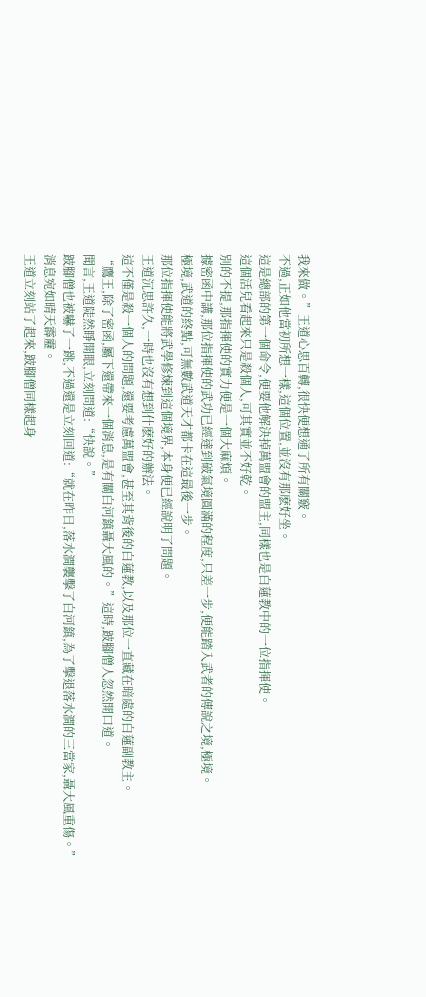我來做。”王道心思百轉,很快便想通了所有關竅。
不過,正如他當初所想一樣,這個位置,並沒有那麽好坐。
這是總部的第一個命令,便要他解決掉萬盟會的盟主,同樣也是白蓮教中的一位指揮使。
這個活兒看起來只是殺個人,可其實並不好乾。
別的不提,那指揮使的實力便是一個大麻煩。
據密函中講,那位指揮使的武功已經達到破氣境圓滿的程度,只差一步,便能踏入武者的傳說之境,極境。
極境,武道的終點,可無數武道天才都卡在這最後一步。
那位指揮使能將武學修煉到這個境界,本身便已經說明了問題。
王道沉思許久,一時也沒有想到什麽好的辦法。
這不僅是殺一個人的問題,還要考慮萬盟會,甚至其背後的白蓮教,以及那位一直藏在暗處的白蓮副教主。
“鷹王,除了密函,屬下還帶來一個消息,是有關白河鎮聶大風的。”這時,跛腳僧人忽然開口道。
聞言,王道陡然睜開眼,立刻問道:“快說。”
跛腳僧也被嚇了一跳,不過還是立刻回道:“就在昨日,落水澗襲擊了白河鎮,為了擊退落水澗的三當家,聶大風重傷。”
消息宛如晴天霹靂。
王道立刻站了起來,跛腳僧同樣起身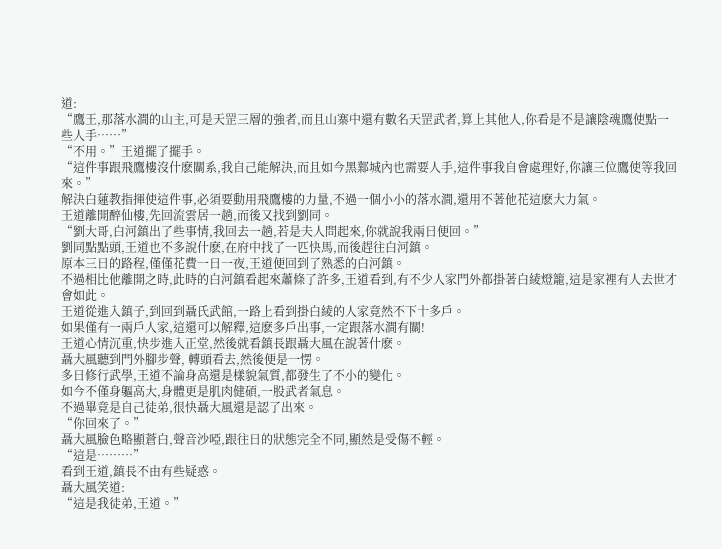道:
“鷹王,那落水澗的山主,可是天罡三層的強者,而且山寨中還有數名天罡武者,算上其他人,你看是不是讓陰魂鷹使點一些人手……”
“不用。”王道擺了擺手。
“這件事跟飛鷹樓沒什麽關系,我自己能解決,而且如今黑鄴城內也需要人手,這件事我自會處理好,你讓三位鷹使等我回來。”
解決白蓮教指揮使這件事,必須要動用飛鷹樓的力量,不過一個小小的落水澗,還用不著他花這麽大力氣。
王道離開醉仙樓,先回流雲居一趟,而後又找到劉同。
“劉大哥,白河鎮出了些事情,我回去一趟,若是夫人問起來,你就說我兩日便回。”
劉同點點頭,王道也不多說什麽,在府中找了一匹快馬,而後趕往白河鎮。
原本三日的路程,僅僅花費一日一夜,王道便回到了熟悉的白河鎮。
不過相比他離開之時,此時的白河鎮看起來蕭條了許多,王道看到,有不少人家門外都掛著白綾燈籠,這是家裡有人去世才會如此。
王道從進入鎮子,到回到聶氏武館,一路上看到掛白綾的人家竟然不下十多戶。
如果僅有一兩戶人家,這還可以解釋,這麽多戶出事,一定跟落水澗有關!
王道心情沉重,快步進入正堂,然後就看鎮長跟聶大風在說著什麽。
聶大風聽到門外腳步聲, 轉頭看去,然後便是一愣。
多日修行武學,王道不論身高還是樣貌氣質,都發生了不小的變化。
如今不僅身軀高大,身體更是肌肉健碩,一股武者氣息。
不過畢竟是自己徒弟,很快聶大風還是認了出來。
“你回來了。”
聶大風臉色略顯蒼白,聲音沙啞,跟往日的狀態完全不同,顯然是受傷不輕。
“這是………”
看到王道,鎮長不由有些疑惑。
聶大風笑道:
“這是我徒弟,王道。”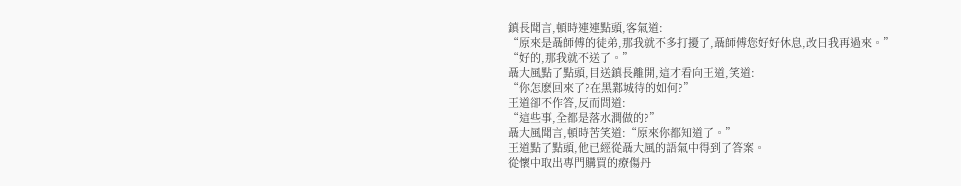鎮長聞言,頓時連連點頭,客氣道:
“原來是聶師傅的徒弟,那我就不多打擾了,聶師傅您好好休息,改日我再過來。”
“好的,那我就不送了。”
聶大風點了點頭,目送鎮長離開,這才看向王道,笑道:
“你怎麽回來了?在黑鄴城待的如何?”
王道卻不作答,反而問道:
“這些事,全都是落水澗做的?”
聶大風聞言,頓時苦笑道:“原來你都知道了。”
王道點了點頭,他已經從聶大風的語氣中得到了答案。
從懷中取出專門購買的療傷丹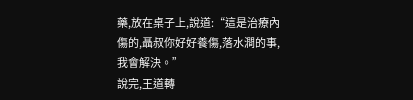藥,放在桌子上,說道:“這是治療內傷的,聶叔你好好養傷,落水澗的事,我會解決。”
說完,王道轉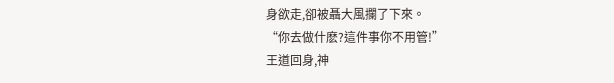身欲走,卻被聶大風攔了下來。
“你去做什麽?這件事你不用管!”
王道回身,神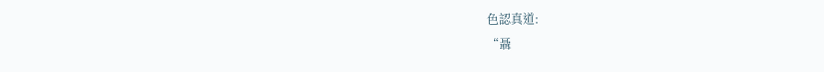色認真道:
“聶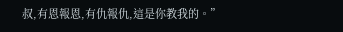叔,有恩報恩,有仇報仇,這是你教我的。”